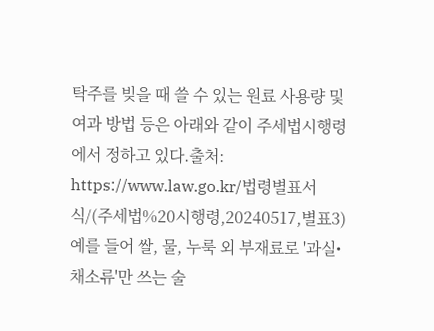탁주를 빚을 때 쓸 수 있는 원료 사용량 및 여과 방법 등은 아래와 같이 주세법시행령에서 정하고 있다.출처: https://www.law.go.kr/법령별표서식/(주세법%20시행령,20240517,별표3) 예를 들어 쌀, 물, 누룩 외 부재료로 '과실•채소류'만 쓰는 술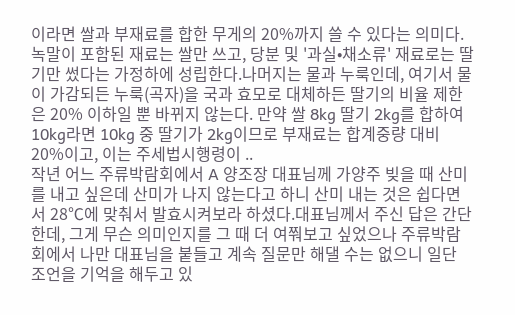이라면 쌀과 부재료를 합한 무게의 20%까지 쓸 수 있다는 의미다.녹말이 포함된 재료는 쌀만 쓰고, 당분 및 '과실•채소류' 재료로는 딸기만 썼다는 가정하에 성립한다.나머지는 물과 누룩인데, 여기서 물이 가감되든 누룩(곡자)을 국과 효모로 대체하든 딸기의 비율 제한은 20% 이하일 뿐 바뀌지 않는다. 만약 쌀 8kg 딸기 2kg를 합하여 10kg라면 10kg 중 딸기가 2kg이므로 부재료는 합계중량 대비 20%이고, 이는 주세법시행령이 ..
작년 어느 주류박람회에서 A 양조장 대표님께 가양주 빚을 때 산미를 내고 싶은데 산미가 나지 않는다고 하니 산미 내는 것은 쉽다면서 28℃에 맞춰서 발효시켜보라 하셨다.대표님께서 주신 답은 간단한데, 그게 무슨 의미인지를 그 때 더 여쭤보고 싶었으나 주류박람회에서 나만 대표님을 붙들고 계속 질문만 해댈 수는 없으니 일단 조언을 기억을 해두고 있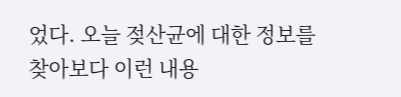었다. 오늘 젖산균에 대한 정보를 찾아보다 이런 내용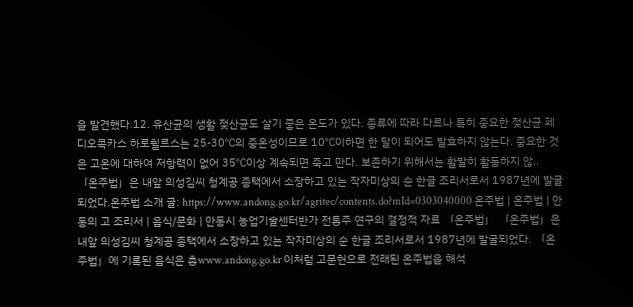을 발견했다.12. 유산균의 생활 젖산균도 살기 좋은 온도가 있다. 종류에 따라 다르나 특히 중요한 젖산균 페디오콕카스 하로휠르스는 25-30℃의 중온성이므로 10℃이하면 한 달이 되어도 발효하지 않는다. 중요한 것은 고온에 대하여 저항력이 없어 35℃이상 계속되면 죽고 만다. 보존하기 위해서는 활발히 활동하지 않..
「온주법」은 내앞 의성김씨 청계공 종택에서 소장하고 있는 작자미상의 순 한글 조리서로서 1987년에 발굴되었다.온주법 소개 글: https://www.andong.go.kr/agritec/contents.do?mId=0303040000 온주법 | 온주법 | 안동의 고 조리서 | 음식/문화 | 안동시 농업기술센터반가 전통주 연구의 결정적 자료 「온주법」 「온주법」은 내앞 의성김씨 청계공 종택에서 소장하고 있는 작자미상의 순 한글 조리서로서 1987년에 발굴되었다. 「온주법」에 기록된 음식은 총www.andong.go.kr 이처럼 고문헌으로 전래된 온주법을 해석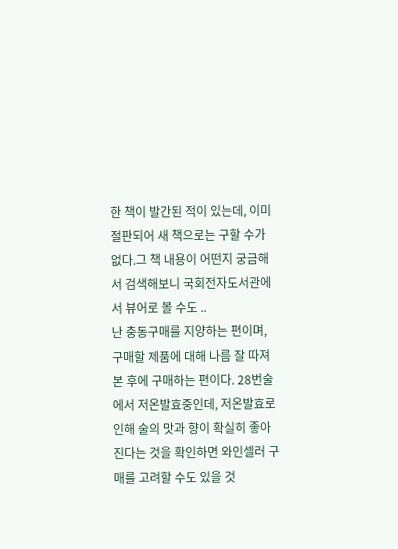한 책이 발간된 적이 있는데, 이미 절판되어 새 책으로는 구할 수가 없다.그 책 내용이 어떤지 궁금해서 검색해보니 국회전자도서관에서 뷰어로 볼 수도 ..
난 충동구매를 지양하는 편이며, 구매할 제품에 대해 나름 잘 따져본 후에 구매하는 편이다. 28번술에서 저온발효중인데, 저온발효로 인해 술의 맛과 향이 확실히 좋아진다는 것을 확인하면 와인셀러 구매를 고려할 수도 있을 것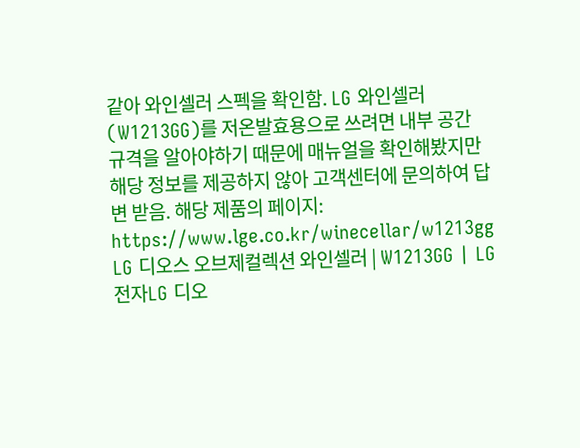같아 와인셀러 스펙을 확인함. LG 와인셀러(W1213GG)를 저온발효용으로 쓰려면 내부 공간 규격을 알아야하기 때문에 매뉴얼을 확인해봤지만 해당 정보를 제공하지 않아 고객센터에 문의하여 답변 받음. 해당 제품의 페이지: https://www.lge.co.kr/winecellar/w1213gg LG 디오스 오브제컬렉션 와인셀러 | W1213GG | LG전자LG 디오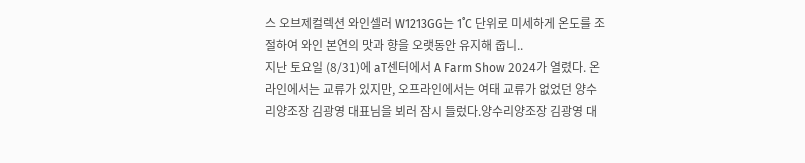스 오브제컬렉션 와인셀러 W1213GG는 1˚C 단위로 미세하게 온도를 조절하여 와인 본연의 맛과 향을 오랫동안 유지해 줍니..
지난 토요일 (8/31)에 aT센터에서 A Farm Show 2024가 열렸다. 온라인에서는 교류가 있지만, 오프라인에서는 여태 교류가 없었던 양수리양조장 김광영 대표님을 뵈러 잠시 들렀다.양수리양조장 김광영 대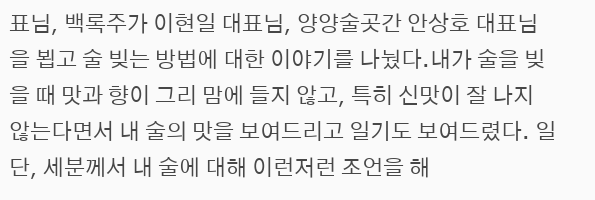표님, 백록주가 이현일 대표님, 양양술곳간 안상호 대표님을 뵙고 술 빚는 방법에 대한 이야기를 나눴다.내가 술을 빚을 때 맛과 향이 그리 맘에 들지 않고, 특히 신맛이 잘 나지 않는다면서 내 술의 맛을 보여드리고 일기도 보여드렸다. 일단, 세분께서 내 술에 대해 이런저런 조언을 해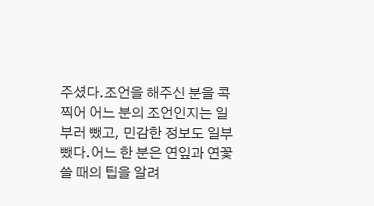주셨다.조언을 해주신 분을 콕 찍어 어느 분의 조언인지는 일부러 뺐고, 민감한 정보도 일부 뺐다.어느 한 분은 연잎과 연꽃 쓸 때의 팁을 알려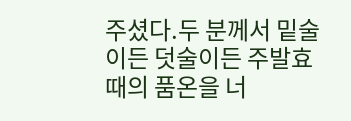주셨다.두 분께서 밑술이든 덧술이든 주발효 때의 품온을 너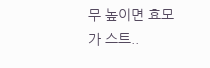무 높이면 효모가 스트..